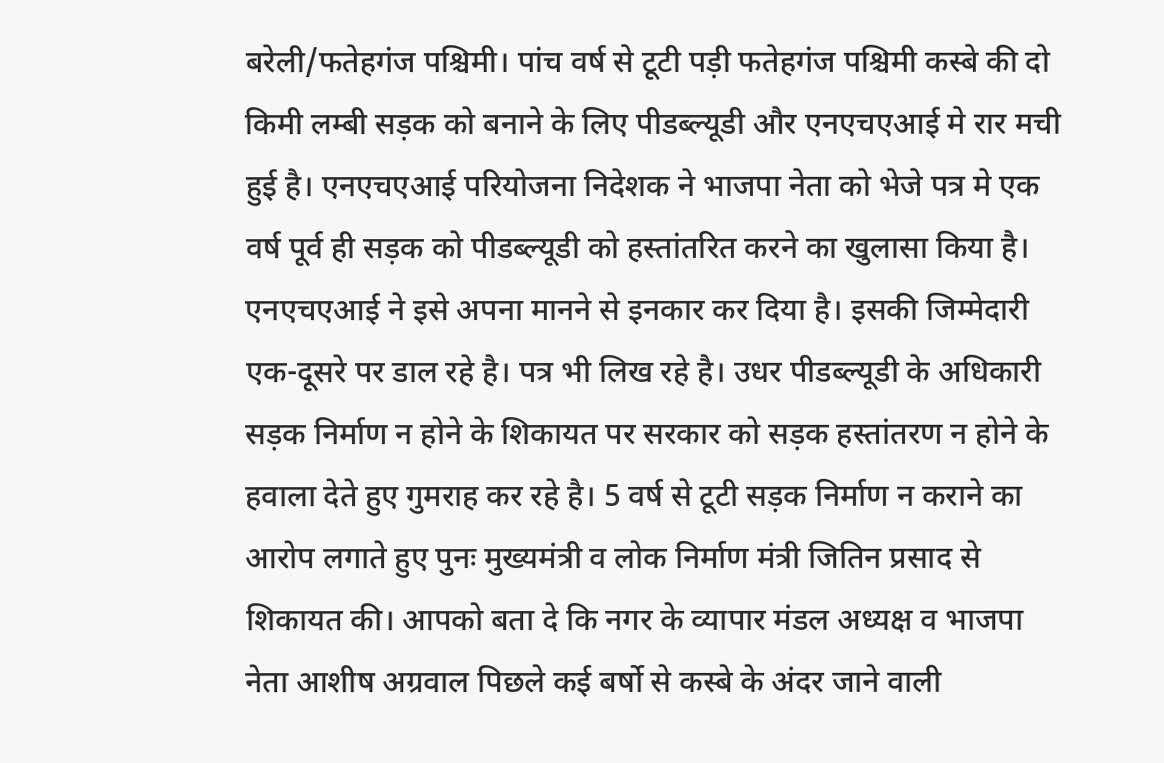बरेली/फतेहगंज पश्चिमी। पांच वर्ष से टूटी पड़ी फतेहगंज पश्चिमी कस्बे की दो किमी लम्बी सड़क को बनाने के लिए पीडब्ल्यूडी और एनएचएआई मे रार मची हुई है। एनएचएआई परियोजना निदेशक ने भाजपा नेता को भेजे पत्र मे एक वर्ष पूर्व ही सड़क को पीडब्ल्यूडी को हस्तांतरित करने का खुलासा किया है। एनएचएआई ने इसे अपना मानने से इनकार कर दिया है। इसकी जिम्मेदारी एक-दूसरे पर डाल रहे है। पत्र भी लिख रहे है। उधर पीडब्ल्यूडी के अधिकारी सड़क निर्माण न होने के शिकायत पर सरकार को सड़क हस्तांतरण न होने के हवाला देते हुए गुमराह कर रहे है। 5 वर्ष से टूटी सड़क निर्माण न कराने का आरोप लगाते हुए पुनः मुख्यमंत्री व लोक निर्माण मंत्री जितिन प्रसाद से शिकायत की। आपको बता दे कि नगर के व्यापार मंडल अध्यक्ष व भाजपा नेता आशीष अग्रवाल पिछले कई बर्षो से कस्बे के अंदर जाने वाली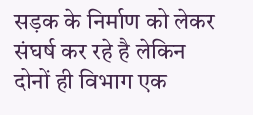सड़क के निर्माण को लेकर संघर्ष कर रहे है लेकिन दोनों ही विभाग एक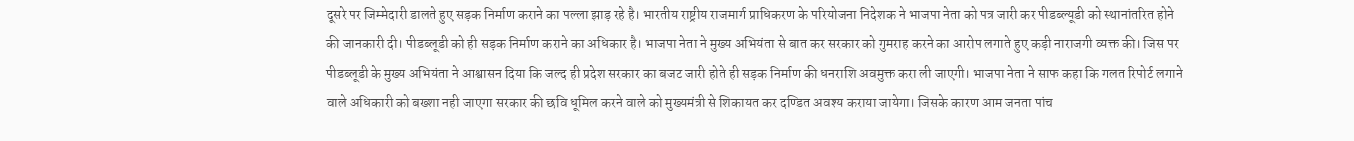दूसरे पर जिम्मेदारी डालते हुए सड़क निर्माण कराने का पल्ला झाड़ रहे है। भारतीय राष्ट्रीय राजमार्ग प्राधिकरण के परियोजना निदेशक ने भाजपा नेता को पत्र जारी कर पीडब्ल्यूडी को स्थानांतरित होने की जानकारी दी। पीडब्लूडी को ही सड़क निर्माण कराने का अधिकार है। भाजपा नेता ने मुख्य अभियंता से बात कर सरकार को गुमराह करने का आरोप लगाते हुए कड़ी नाराजगी व्यक्त की। जिस पर पीडब्लूडी के मुख्य अभियंता ने आश्वासन दिया कि जल्द ही प्रदेश सरकार का बजट जारी होते ही सड़क निर्माण की धनराशि अवमुक्त करा ली जाएगी। भाजपा नेता ने साफ कहा कि गलत रिपोर्ट लगाने वाले अधिकारी को बख्शा नही जाएगा सरकार की छवि धूमिल करने वाले को मुख्यमंत्री से शिकायत कर दण्डित अवश्य कराया जायेगा। जिसके कारण आम जनता पांच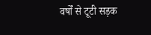वर्षों से टूटी सड़क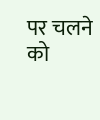पर चलने को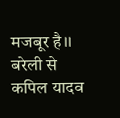मजबूर है।।
बरेली से कपिल यादव